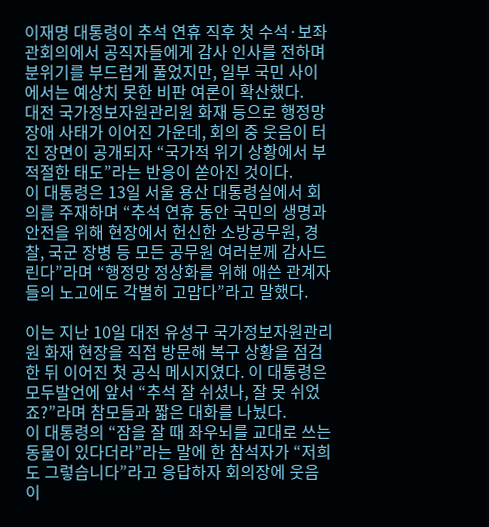이재명 대통령이 추석 연휴 직후 첫 수석·보좌관회의에서 공직자들에게 감사 인사를 전하며 분위기를 부드럽게 풀었지만, 일부 국민 사이에서는 예상치 못한 비판 여론이 확산했다.
대전 국가정보자원관리원 화재 등으로 행정망 장애 사태가 이어진 가운데, 회의 중 웃음이 터진 장면이 공개되자 “국가적 위기 상황에서 부적절한 태도”라는 반응이 쏟아진 것이다.
이 대통령은 13일 서울 용산 대통령실에서 회의를 주재하며 “추석 연휴 동안 국민의 생명과 안전을 위해 현장에서 헌신한 소방공무원, 경찰, 국군 장병 등 모든 공무원 여러분께 감사드린다”라며 “행정망 정상화를 위해 애쓴 관계자들의 노고에도 각별히 고맙다”라고 말했다.

이는 지난 10일 대전 유성구 국가정보자원관리원 화재 현장을 직접 방문해 복구 상황을 점검한 뒤 이어진 첫 공식 메시지였다. 이 대통령은 모두발언에 앞서 “추석 잘 쉬셨나, 잘 못 쉬었죠?”라며 참모들과 짧은 대화를 나눴다.
이 대통령의 “잠을 잘 때 좌우뇌를 교대로 쓰는 동물이 있다더라”라는 말에 한 참석자가 “저희도 그렇습니다”라고 응답하자 회의장에 웃음이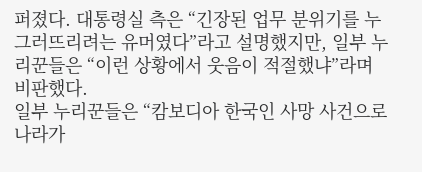퍼졌다. 대통령실 측은 “긴장된 업무 분위기를 누그러뜨리려는 유머였다”라고 설명했지만, 일부 누리꾼들은 “이런 상황에서 웃음이 적절했냐”라며 비판했다.
일부 누리꾼들은 “캄보디아 한국인 사망 사건으로 나라가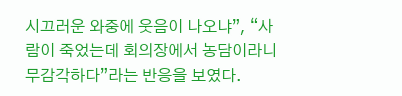시끄러운 와중에 웃음이 나오냐”, “사람이 죽었는데 회의장에서 농담이라니 무감각하다”라는 반응을 보였다.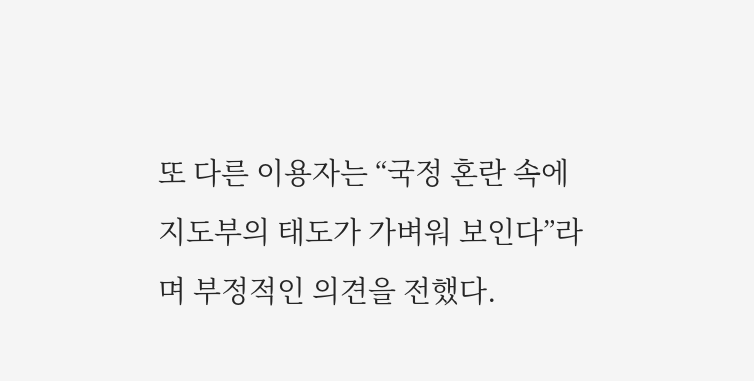또 다른 이용자는 “국정 혼란 속에 지도부의 태도가 가벼워 보인다”라며 부정적인 의견을 전했다.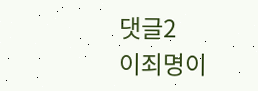댓글2
이죄명이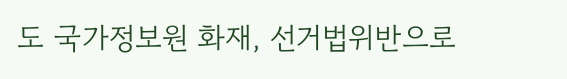도 국가정보원 화재, 선거법위반으로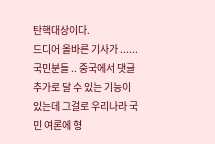탄핵대상이다.
드디어 올바른 기사가 ...... 국민분들 .. 중국에서 댓글 추가로 달 수 있는 기능이 있는데 그걸로 우리나라 국민 여론에 형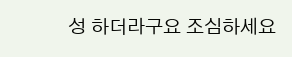성 하더라구요 조심하세요